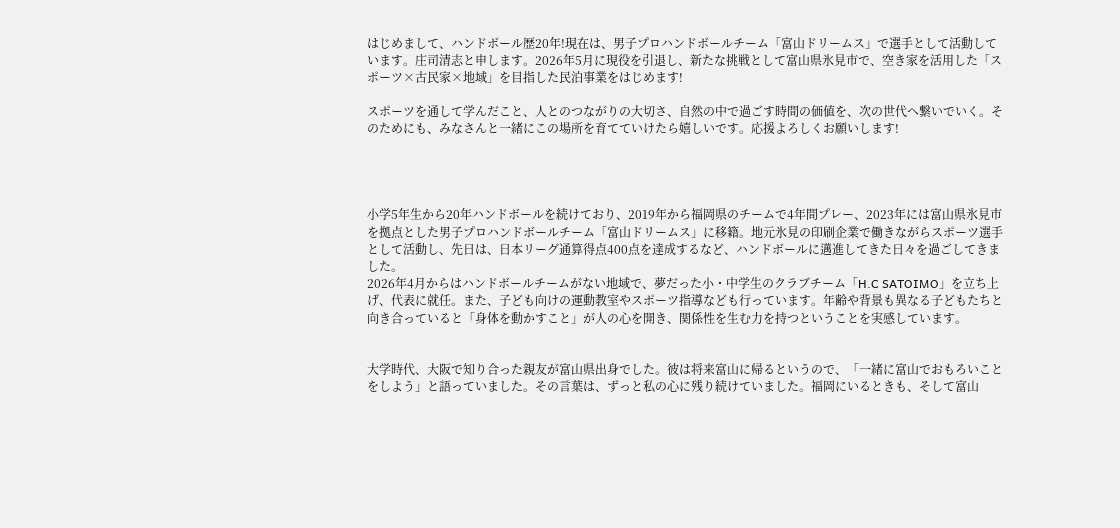はじめまして、ハンドボール歴20年!現在は、男子プロハンドボールチーム「富山ドリームス」で選手として活動しています。庄司清志と申します。2026年5月に現役を引退し、新たな挑戦として富山県氷見市で、空き家を活用した「スポーツ×古民家×地域」を目指した民泊事業をはじめます!

スポーツを通して学んだこと、人とのつながりの大切さ、自然の中で過ごす時間の価値を、次の世代へ繋いでいく。そのためにも、みなさんと一緒にこの場所を育てていけたら嬉しいです。応援よろしくお願いします!




小学5年生から20年ハンドボールを続けており、2019年から福岡県のチームで4年間プレー、2023年には富山県氷見市を拠点とした男子プロハンドボールチーム「富山ドリームス」に移籍。地元氷見の印刷企業で働きながらスポーツ選手として活動し、先日は、日本リーグ通算得点400点を達成するなど、ハンドボールに邁進してきた日々を過ごしてきました。
2026年4月からはハンドボールチームがない地域で、夢だった小・中学生のクラブチーム「H.C SATOIMO」を立ち上げ、代表に就任。また、子ども向けの運動教室やスポーツ指導なども行っています。年齢や背景も異なる子どもたちと向き合っていると「身体を動かすこと」が人の心を開き、関係性を生む力を持つということを実感しています。


大学時代、大阪で知り合った親友が富山県出身でした。彼は将来富山に帰るというので、「一緒に富山でおもろいことをしよう」と語っていました。その言葉は、ずっと私の心に残り続けていました。福岡にいるときも、そして富山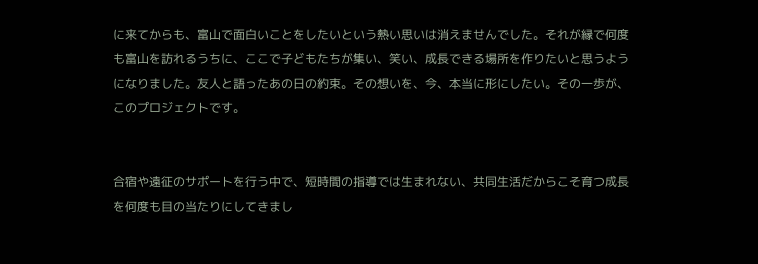に来てからも、富山で面白いことをしたいという熱い思いは消えませんでした。それが縁で何度も富山を訪れるうちに、ここで子どもたちが集い、笑い、成長できる場所を作りたいと思うようになりました。友人と語ったあの日の約束。その想いを、今、本当に形にしたい。その一歩が、このプロジェクトです。


合宿や遠征のサポートを行う中で、短時間の指導では生まれない、共同生活だからこそ育つ成長を何度も目の当たりにしてきまし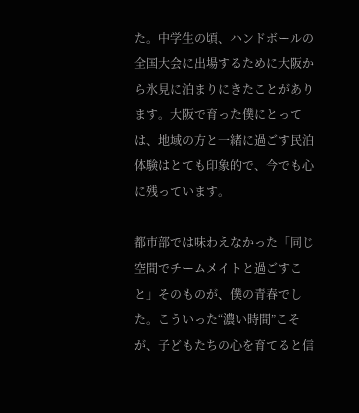た。中学生の頃、ハンドボールの全国大会に出場するために大阪から氷見に泊まりにきたことがあります。大阪で育った僕にとっては、地域の方と一緒に過ごす民泊体験はとても印象的で、今でも心に残っています。

都市部では味わえなかった「同じ空間でチームメイトと過ごすこと」そのものが、僕の青春でした。こういった“濃い時間”こそが、子どもたちの心を育てると信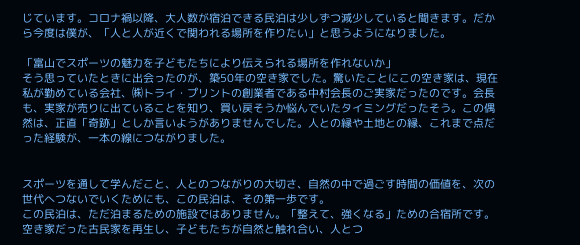じています。コロナ禍以降、大人数が宿泊できる民泊は少しずつ減少していると聞きます。だから今度は僕が、「人と人が近くで関われる場所を作りたい」と思うようになりました。

「富山でスポーツの魅力を子どもたちにより伝えられる場所を作れないか」
そう思っていたときに出会ったのが、築50年の空き家でした。驚いたことにこの空き家は、現在私が勤めている会社、㈱トライ・プリントの創業者である中村会長のご実家だったのです。会長も、実家が売りに出ていることを知り、買い戻そうか悩んでいたタイミングだったそう。この偶然は、正直「奇跡」としか言いようがありませんでした。人との縁や土地との縁、これまで点だった経験が、一本の線につながりました。


スポーツを通して学んだこと、人とのつながりの大切さ、自然の中で過ごす時間の価値を、次の世代へつないでいくためにも、この民泊は、その第一歩です。
この民泊は、ただ泊まるための施設ではありません。「整えて、強くなる」ための合宿所です。
空き家だった古民家を再生し、子どもたちが自然と触れ合い、人とつ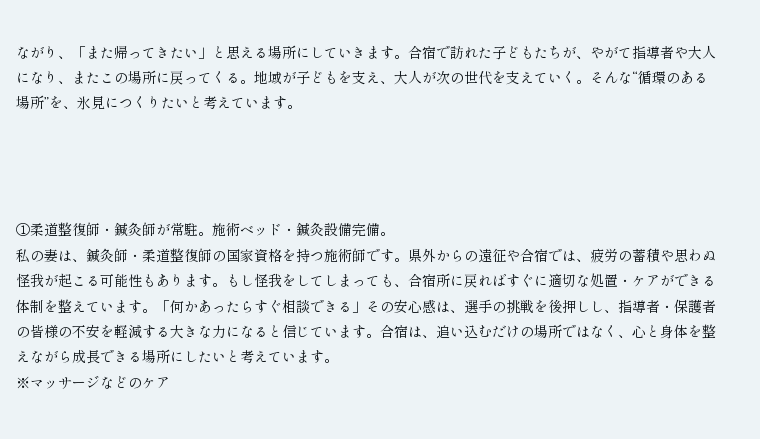ながり、「また帰ってきたい」と思える場所にしていきます。合宿で訪れた子どもたちが、やがて指導者や大人になり、またこの場所に戻ってくる。地域が子どもを支え、大人が次の世代を支えていく。そんな“循環のある場所”を、氷見につくりたいと考えています。




①柔道整復師・鍼灸師が常駐。施術ベッド・鍼灸設備完備。
私の妻は、鍼灸師・柔道整復師の国家資格を持つ施術師です。県外からの遠征や合宿では、疲労の蓄積や思わぬ怪我が起こる可能性もあります。もし怪我をしてしまっても、合宿所に戻ればすぐに適切な処置・ケアができる体制を整えています。「何かあったらすぐ相談できる」その安心感は、選手の挑戦を後押しし、指導者・保護者の皆様の不安を軽減する大きな力になると信じています。合宿は、追い込むだけの場所ではなく、心と身体を整えながら成長できる場所にしたいと考えています。
※マッサージなどのケア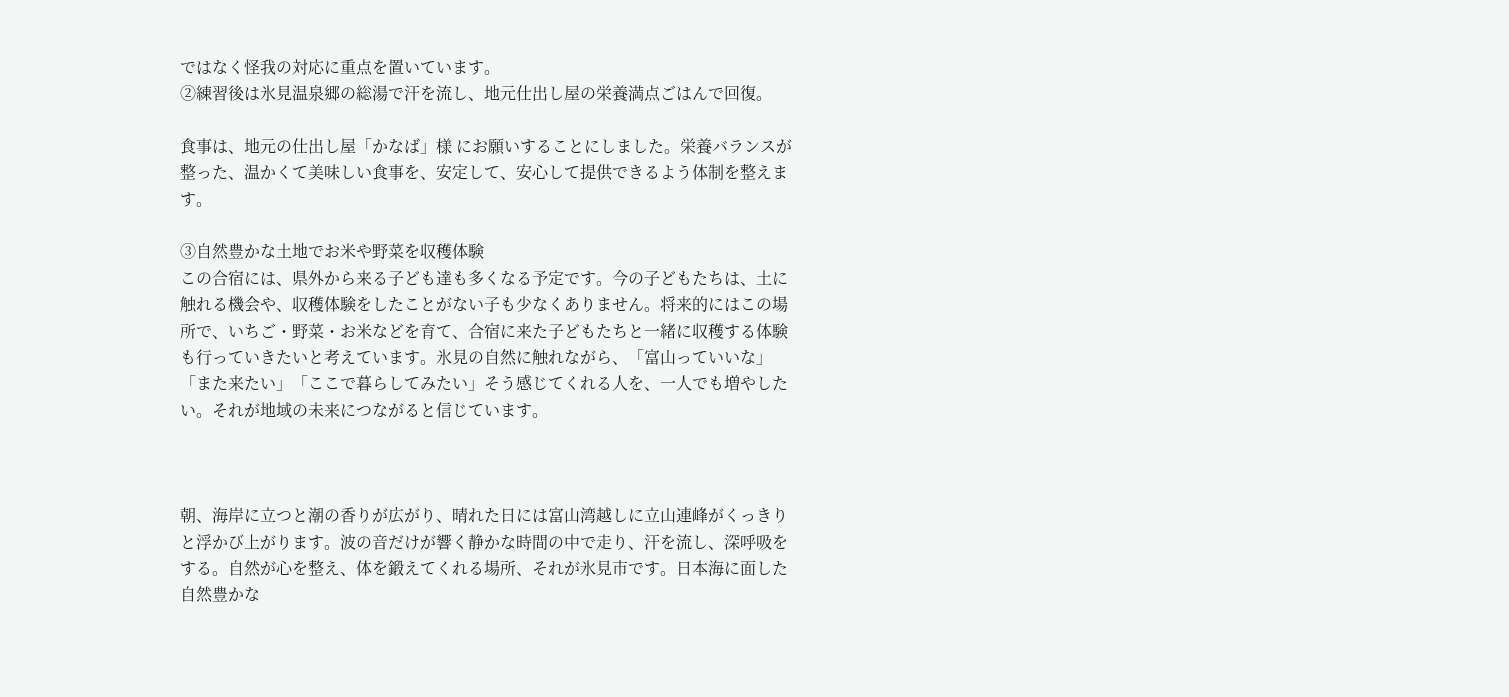ではなく怪我の対応に重点を置いています。
②練習後は氷見温泉郷の総湯で汗を流し、地元仕出し屋の栄養満点ごはんで回復。

食事は、地元の仕出し屋「かなば」様 にお願いすることにしました。栄養バランスが整った、温かくて美味しい食事を、安定して、安心して提供できるよう体制を整えます。

③自然豊かな土地でお米や野菜を収穫体験
この合宿には、県外から来る子ども達も多くなる予定です。今の子どもたちは、土に触れる機会や、収穫体験をしたことがない子も少なくありません。将来的にはこの場所で、いちご・野菜・お米などを育て、合宿に来た子どもたちと一緒に収穫する体験も行っていきたいと考えています。氷見の自然に触れながら、「富山っていいな」「また来たい」「ここで暮らしてみたい」そう感じてくれる人を、一人でも増やしたい。それが地域の未来につながると信じています。



朝、海岸に立つと潮の香りが広がり、晴れた日には富山湾越しに立山連峰がくっきりと浮かび上がります。波の音だけが響く静かな時間の中で走り、汗を流し、深呼吸をする。自然が心を整え、体を鍛えてくれる場所、それが氷見市です。日本海に面した自然豊かな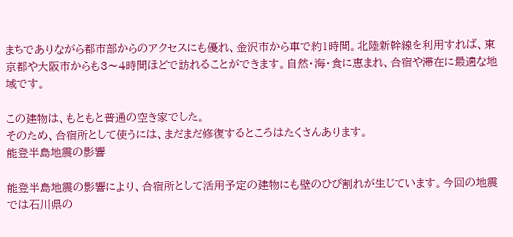まちでありながら都市部からのアクセスにも優れ、金沢市から車で約1時間。北陸新幹線を利用すれば、東京都や大阪市からも3〜4時間ほどで訪れることができます。自然・海・食に恵まれ、合宿や滞在に最適な地域です。

この建物は、もともと普通の空き家でした。
そのため、合宿所として使うには、まだまだ修復するところはたくさんあります。
能登半島地震の影響

能登半島地震の影響により、合宿所として活用予定の建物にも壁のひび割れが生じています。今回の地震では石川県の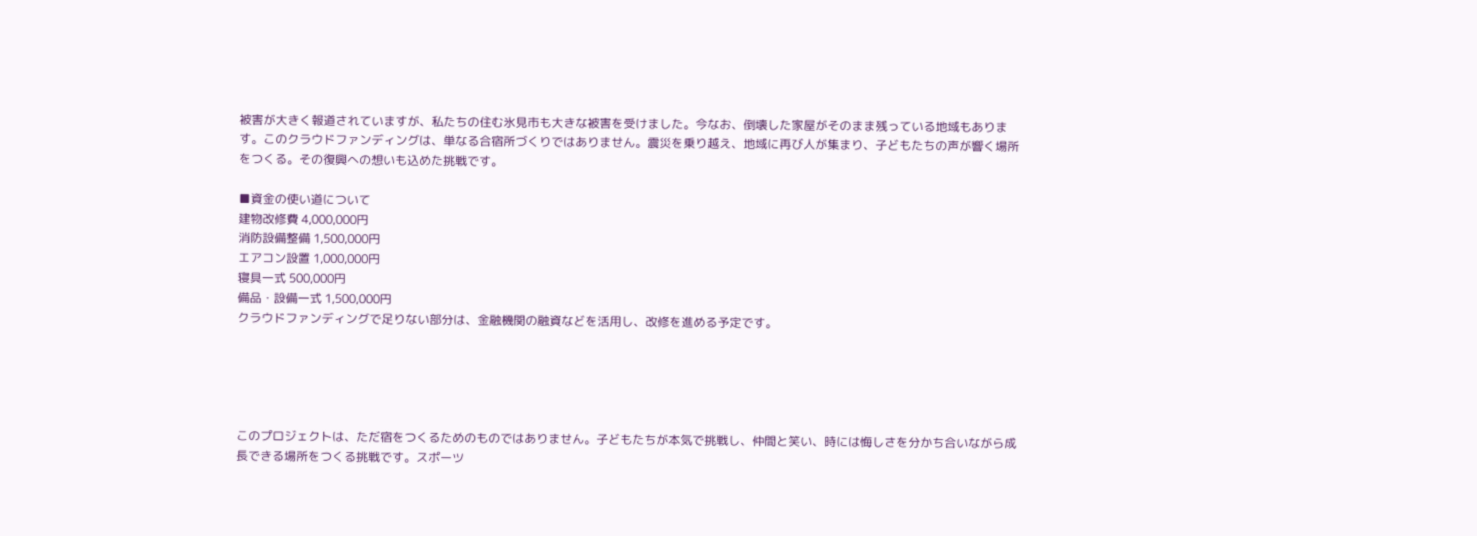被害が大きく報道されていますが、私たちの住む氷見市も大きな被害を受けました。今なお、倒壊した家屋がそのまま残っている地域もあります。このクラウドファンディングは、単なる合宿所づくりではありません。震災を乗り越え、地域に再び人が集まり、子どもたちの声が響く場所をつくる。その復興への想いも込めた挑戦です。

■資金の使い道について
建物改修費 4,000,000円
消防設備整備 1,500,000円
エアコン設置 1,000,000円
寝具一式 500,000円
備品・設備一式 1,500,000円
クラウドファンディングで足りない部分は、金融機関の融資などを活用し、改修を進める予定です。





このプロジェクトは、ただ宿をつくるためのものではありません。子どもたちが本気で挑戦し、仲間と笑い、時には悔しさを分かち合いながら成長できる場所をつくる挑戦です。スポーツ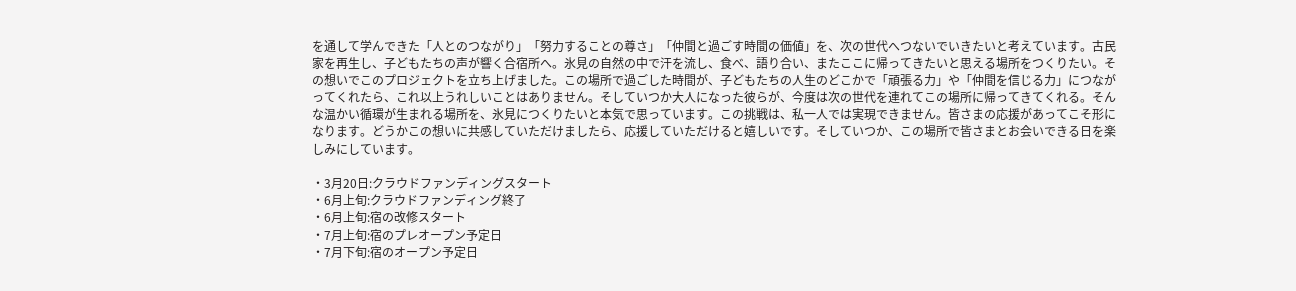を通して学んできた「人とのつながり」「努力することの尊さ」「仲間と過ごす時間の価値」を、次の世代へつないでいきたいと考えています。古民家を再生し、子どもたちの声が響く合宿所へ。氷見の自然の中で汗を流し、食べ、語り合い、またここに帰ってきたいと思える場所をつくりたい。その想いでこのプロジェクトを立ち上げました。この場所で過ごした時間が、子どもたちの人生のどこかで「頑張る力」や「仲間を信じる力」につながってくれたら、これ以上うれしいことはありません。そしていつか大人になった彼らが、今度は次の世代を連れてこの場所に帰ってきてくれる。そんな温かい循環が生まれる場所を、氷見につくりたいと本気で思っています。この挑戦は、私一人では実現できません。皆さまの応援があってこそ形になります。どうかこの想いに共感していただけましたら、応援していただけると嬉しいです。そしていつか、この場所で皆さまとお会いできる日を楽しみにしています。

・3月20日:クラウドファンディングスタート
・6月上旬:クラウドファンディング終了
・6月上旬:宿の改修スタート
・7月上旬:宿のプレオープン予定日
・7月下旬:宿のオープン予定日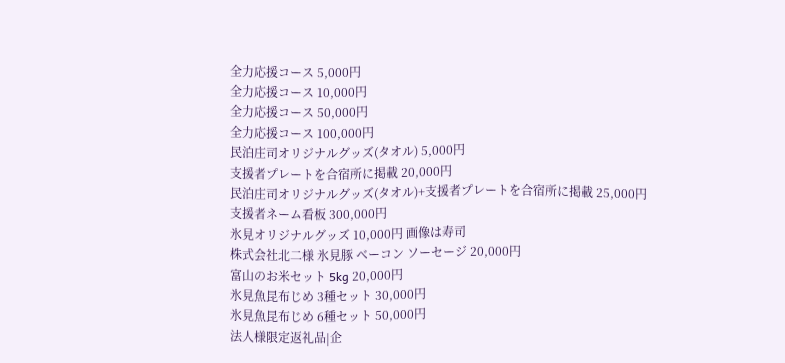全力応援コース 5,000円
全力応援コース 10,000円
全力応援コース 50,000円
全力応援コース 100,000円
民泊庄司オリジナルグッズ(タオル) 5,000円
支援者プレートを合宿所に掲載 20,000円
民泊庄司オリジナルグッズ(タオル)+支援者プレートを合宿所に掲載 25,000円
支援者ネーム看板 300,000円
氷見オリジナルグッズ 10,000円 画像は寿司
株式会社北二様 氷見豚 ベーコン ソーセージ 20,000円
富山のお米セット 5kg 20,000円
氷見魚昆布じめ 3種セット 30,000円
氷見魚昆布じめ 6種セット 50,000円
法人様限定返礼品|企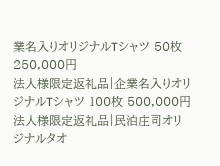業名入りオリジナルTシャツ 50枚 250,000円
法人様限定返礼品|企業名入りオリジナルTシャツ 100枚 500,000円
法人様限定返礼品|民泊庄司オリジナルタオ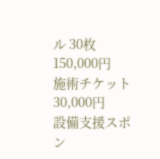ル 30枚 150,000円
施術チケット 30,000円
設備支援スポン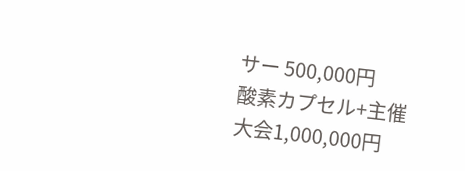サー 500,000円
酸素カプセル+主催大会1,000,000円